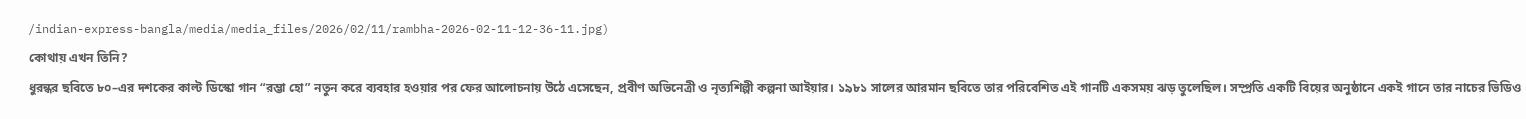/indian-express-bangla/media/media_files/2026/02/11/rambha-2026-02-11-12-36-11.jpg)
কোথায় এখন তিনি?
ধুরন্ধর ছবিতে ৮০–এর দশকের কাল্ট ডিস্কো গান “রম্ভা হো” নতুন করে ব্যবহার হওয়ার পর ফের আলোচনায় উঠে এসেছেন, প্রবীণ অভিনেত্রী ও নৃত্যশিল্পী কল্পনা আইয়ার। ১৯৮১ সালের আরমান ছবিতে তার পরিবেশিত এই গানটি একসময় ঝড় তুলেছিল। সম্প্রতি একটি বিয়ের অনুষ্ঠানে একই গানে তার নাচের ভিডিও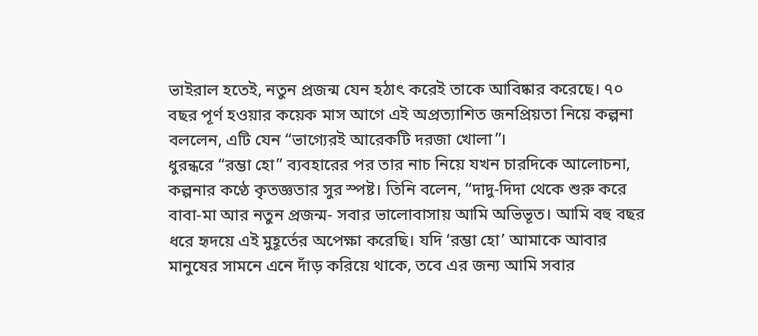ভাইরাল হতেই, নতুন প্রজন্ম যেন হঠাৎ করেই তাকে আবিষ্কার করেছে। ৭০ বছর পূর্ণ হওয়ার কয়েক মাস আগে এই অপ্রত্যাশিত জনপ্রিয়তা নিয়ে কল্পনা বললেন, এটি যেন “ভাগ্যেরই আরেকটি দরজা খোলা”।
ধুরন্ধরে “রম্ভা হো” ব্যবহারের পর তার নাচ নিয়ে যখন চারদিকে আলোচনা, কল্পনার কণ্ঠে কৃতজ্ঞতার সুর স্পষ্ট। তিনি বলেন, “দাদু-দিদা থেকে শুরু করে বাবা-মা আর নতুন প্রজন্ম- সবার ভালোবাসায় আমি অভিভূত। আমি বহু বছর ধরে হৃদয়ে এই মুহূর্তের অপেক্ষা করেছি। যদি ‘রম্ভা হো’ আমাকে আবার মানুষের সামনে এনে দাঁড় করিয়ে থাকে, তবে এর জন্য আমি সবার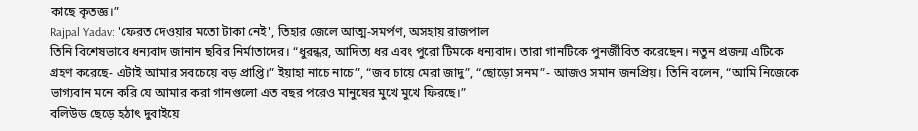কাছে কৃতজ্ঞ।”
Rajpal Yadav: 'ফেরত দেওয়ার মতো টাকা নেই', তিহার জেলে আত্ম-সমর্পণ, অসহায় রাজপাল
তিনি বিশেষভাবে ধন্যবাদ জানান ছবির নির্মাতাদের। “ধুরন্ধর, আদিত্য ধর এবং পুরো টিমকে ধন্যবাদ। তারা গানটিকে পুনর্জীবিত করেছেন। নতুন প্রজন্ম এটিকে গ্রহণ করেছে- এটাই আমার সবচেয়ে বড় প্রাপ্তি।” ইয়াহা নাচে নাচে”, “জব চায়ে মেরা জাদু”, “ছোড়ো সনম”- আজও সমান জনপ্রিয়। তিনি বলেন, “আমি নিজেকে ভাগ্যবান মনে করি যে আমার করা গানগুলো এত বছর পরেও মানুষের মুখে মুখে ফিরছে।”
বলিউড ছেড়ে হঠাৎ দুবাইয়ে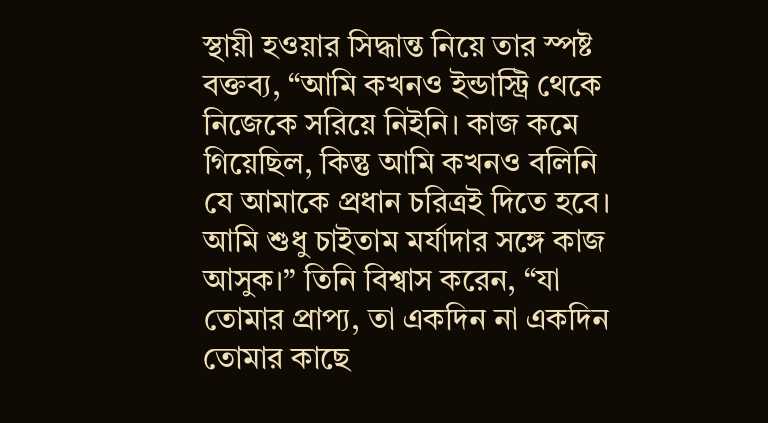স্থায়ী হওয়ার সিদ্ধান্ত নিয়ে তার স্পষ্ট বক্তব্য, “আমি কখনও ইন্ডাস্ট্রি থেকে নিজেকে সরিয়ে নিইনি। কাজ কমে গিয়েছিল, কিন্তু আমি কখনও বলিনি যে আমাকে প্রধান চরিত্রই দিতে হবে। আমি শুধু চাইতাম মর্যাদার সঙ্গে কাজ আসুক।” তিনি বিশ্বাস করেন, “যা তোমার প্রাপ্য, তা একদিন না একদিন তোমার কাছে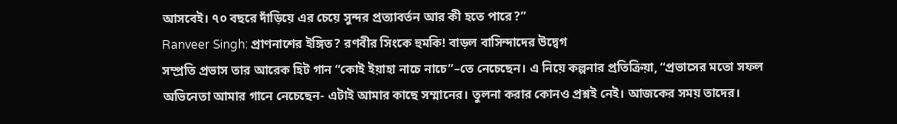আসবেই। ৭০ বছরে দাঁড়িয়ে এর চেয়ে সুন্দর প্রত্যাবর্তন আর কী হতে পারে?”
Ranveer Singh: প্রাণনাশের ইঙ্গিত? রণবীর সিংকে হুমকি! বাড়ল বাসিন্দাদের উদ্বেগ
সম্প্রতি প্রভাস তার আরেক হিট গান “কোই ইয়াহা নাচে নাচে”–তে নেচেছেন। এ নিয়ে কল্পনার প্রতিক্রিয়া, “প্রভাসের মতো সফল অভিনেতা আমার গানে নেচেছেন- এটাই আমার কাছে সম্মানের। তুলনা করার কোনও প্রশ্নই নেই। আজকের সময় তাদের।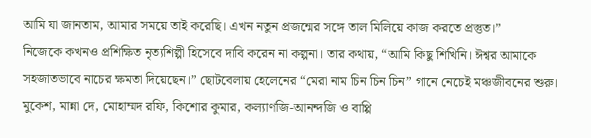আমি যা জানতাম, আমার সময়ে তাই করেছি। এখন নতুন প্রজন্মের সঙ্গে তাল মিলিয়ে কাজ করতে প্রস্তুত।”
নিজেকে কখনও প্রশিক্ষিত নৃত্যশিল্পী হিসেবে দাবি করেন না কল্পনা। তার কথায়, “আমি কিছু শিখিনি। ঈশ্বর আমাকে সহজাতভাবে নাচের ক্ষমতা দিয়েছেন।” ছোটবেলায় হেলেনের “মেরা নাম চিন চিন চিন” গানে নেচেই মঞ্চজীবনের শুরু। মুকেশ, মান্না দে, মোহাম্মদ রফি, কিশোর কুমার, কল্যাণজি-আনন্দজি ও বাপ্পি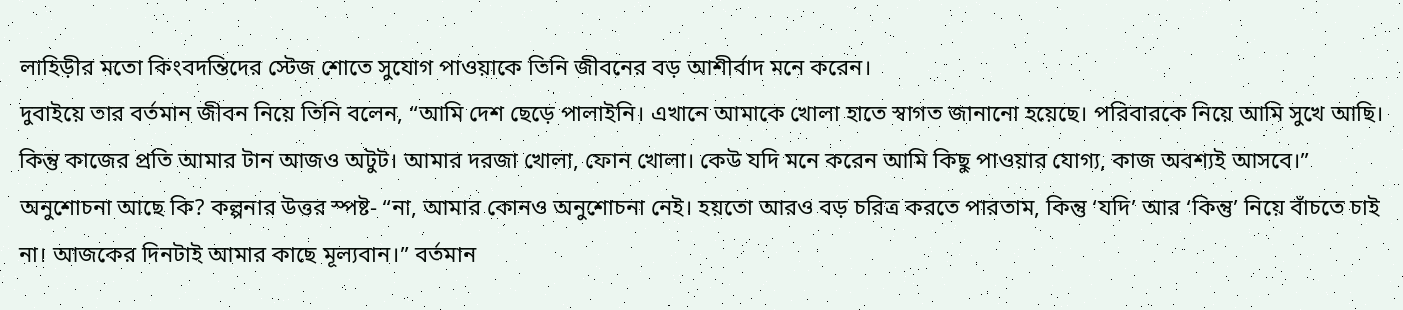লাহিড়ীর মতো কিংবদন্তিদের স্টেজ শোতে সুযোগ পাওয়াকে তিনি জীবনের বড় আশীর্বাদ মনে করেন।
দুবাইয়ে তার বর্তমান জীবন নিয়ে তিনি বলেন, “আমি দেশ ছেড়ে পালাইনি। এখানে আমাকে খোলা হাতে স্বাগত জানানো হয়েছে। পরিবারকে নিয়ে আমি সুখে আছি। কিন্তু কাজের প্রতি আমার টান আজও অটুট। আমার দরজা খোলা, ফোন খোলা। কেউ যদি মনে করেন আমি কিছু পাওয়ার যোগ্য, কাজ অবশ্যই আসবে।”
অনুশোচনা আছে কি? কল্পনার উত্তর স্পষ্ট- “না, আমার কোনও অনুশোচনা নেই। হয়তো আরও বড় চরিত্র করতে পারতাম, কিন্তু ‘যদি’ আর ‘কিন্তু’ নিয়ে বাঁচতে চাই না। আজকের দিনটাই আমার কাছে মূল্যবান।” বর্তমান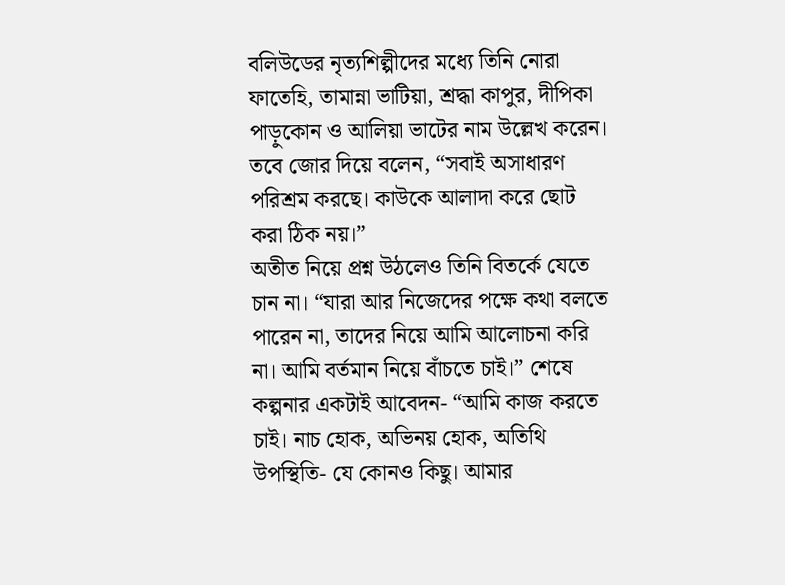বলিউডের নৃত্যশিল্পীদের মধ্যে তিনি নোরা ফাতেহি, তামান্না ভাটিয়া, শ্রদ্ধা কাপুর, দীপিকা পাড়ুকোন ও আলিয়া ভাটের নাম উল্লেখ করেন। তবে জোর দিয়ে বলেন, “সবাই অসাধারণ পরিশ্রম করছে। কাউকে আলাদা করে ছোট করা ঠিক নয়।”
অতীত নিয়ে প্রশ্ন উঠলেও তিনি বিতর্কে যেতে চান না। “যারা আর নিজেদের পক্ষে কথা বলতে পারেন না, তাদের নিয়ে আমি আলোচনা করি না। আমি বর্তমান নিয়ে বাঁচতে চাই।” শেষে কল্পনার একটাই আবেদন- “আমি কাজ করতে চাই। নাচ হোক, অভিনয় হোক, অতিথি উপস্থিতি- যে কোনও কিছু। আমার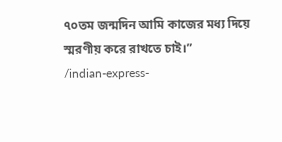৭০তম জন্মদিন আমি কাজের মধ্য দিয়ে স্মরণীয় করে রাখতে চাই।”
/indian-express-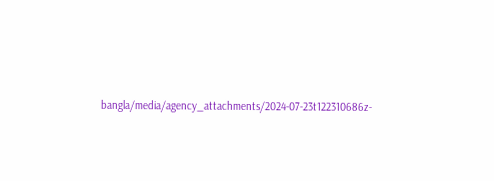bangla/media/agency_attachments/2024-07-23t122310686z-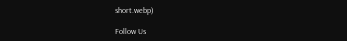short.webp)

Follow Us